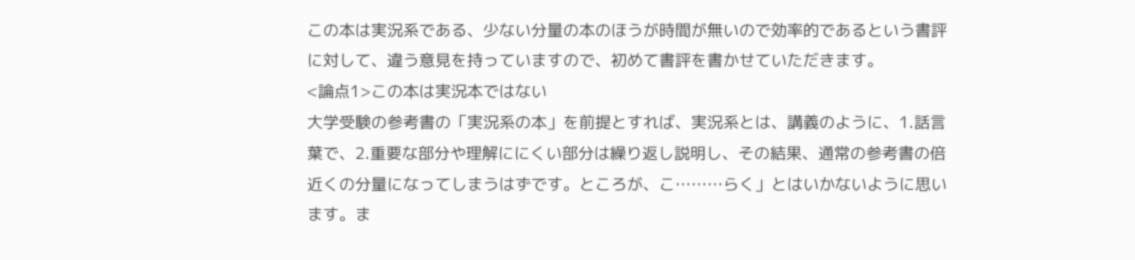この本は実況系である、少ない分量の本のほうが時間が無いので効率的であるという書評に対して、違う意見を持っていますので、初めて書評を書かせていただきます。
<論点1>この本は実況本ではない
大学受験の参考書の「実況系の本」を前提とすれば、実況系とは、講義のように、1.話言葉で、2.重要な部分や理解ににくい部分は繰り返し説明し、その結果、通常の参考書の倍近くの分量になってしまうはずです。ところが、こ………らく」とはいかないように思います。ま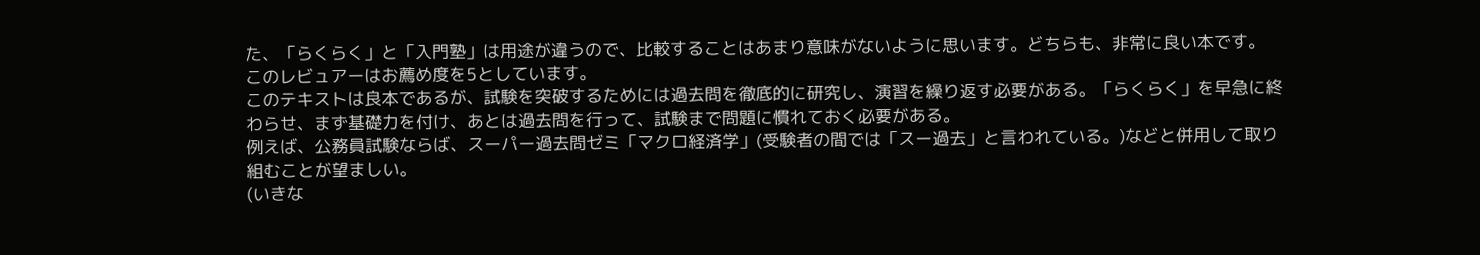た、「らくらく」と「入門塾」は用途が違うので、比較することはあまり意味がないように思います。どちらも、非常に良い本です。
このレビュアーはお薦め度を5としています。
このテキストは良本であるが、試験を突破するためには過去問を徹底的に研究し、演習を繰り返す必要がある。「らくらく」を早急に終わらせ、まず基礎力を付け、あとは過去問を行って、試験まで問題に慣れておく必要がある。
例えば、公務員試験ならば、スーパー過去問ゼミ「マクロ経済学」(受験者の間では「スー過去」と言われている。)などと併用して取り組むことが望ましい。
(いきな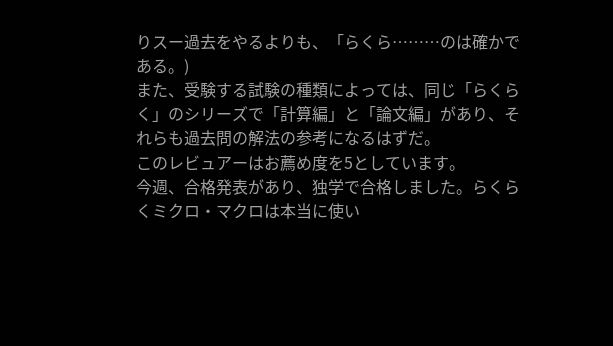りスー過去をやるよりも、「らくら………のは確かである。)
また、受験する試験の種類によっては、同じ「らくらく」のシリーズで「計算編」と「論文編」があり、それらも過去問の解法の参考になるはずだ。
このレビュアーはお薦め度を5としています。
今週、合格発表があり、独学で合格しました。らくらくミクロ・マクロは本当に使い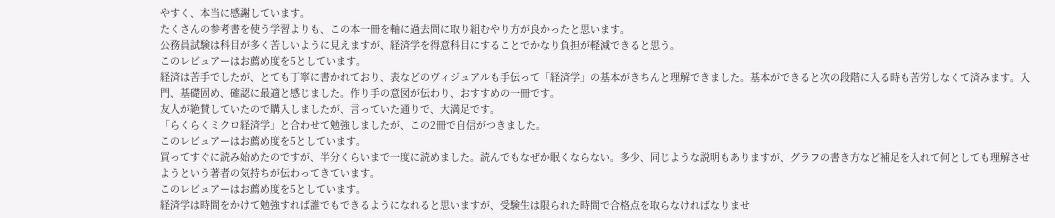やすく、本当に感謝しています。
たくさんの参考書を使う学習よりも、この本一冊を軸に過去問に取り組むやり方が良かったと思います。
公務員試験は科目が多く苦しいように見えますが、経済学を得意科目にすることでかなり負担が軽減できると思う。
このレビュアーはお薦め度を5としています。
経済は苦手でしたが、とても丁寧に書かれており、表などのヴィジュアルも手伝って「経済学」の基本がきちんと理解できました。基本ができると次の段階に入る時も苦労しなくて済みます。入門、基礎固め、確認に最適と感じました。作り手の意図が伝わり、おすすめの一冊です。
友人が絶賛していたので購入しましたが、言っていた通りで、大満足です。
「らくらくミクロ経済学」と合わせて勉強しましたが、この2冊で自信がつきました。
このレビュアーはお薦め度を5としています。
買ってすぐに読み始めたのですが、半分くらいまで一度に読めました。読んでもなぜか眠くならない。多少、同じような説明もありますが、グラフの書き方など補足を入れて何としても理解させようという著者の気持ちが伝わってきています。
このレビュアーはお薦め度を5としています。
経済学は時間をかけて勉強すれば誰でもできるようになれると思いますが、受験生は限られた時間で合格点を取らなければなりませ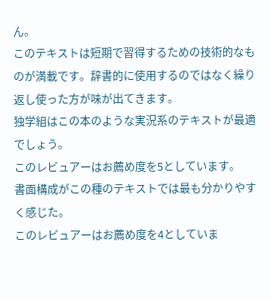ん。
このテキストは短期で習得するための技術的なものが満載です。辞書的に使用するのではなく繰り返し使った方が味が出てきます。
独学組はこの本のような実況系のテキストが最適でしょう。
このレビュアーはお薦め度を5としています。
書面構成がこの種のテキストでは最も分かりやすく感じた。
このレビュアーはお薦め度を4としていま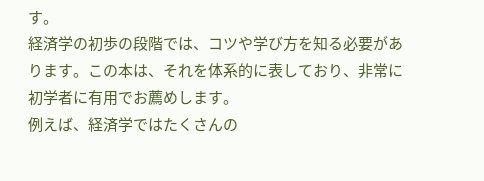す。
経済学の初歩の段階では、コツや学び方を知る必要があります。この本は、それを体系的に表しており、非常に初学者に有用でお薦めします。
例えば、経済学ではたくさんの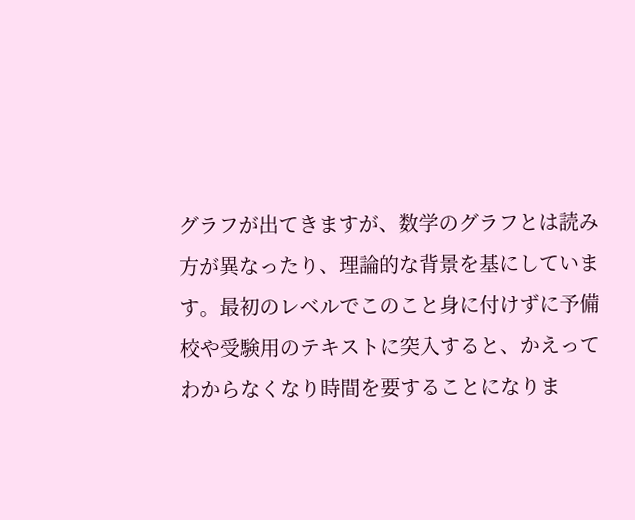グラフが出てきますが、数学のグラフとは読み方が異なったり、理論的な背景を基にしています。最初のレベルでこのこと身に付けずに予備校や受験用のテキストに突入すると、かえってわからなくなり時間を要することになりま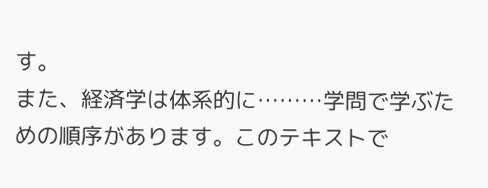す。
また、経済学は体系的に………学問で学ぶための順序があります。このテキストで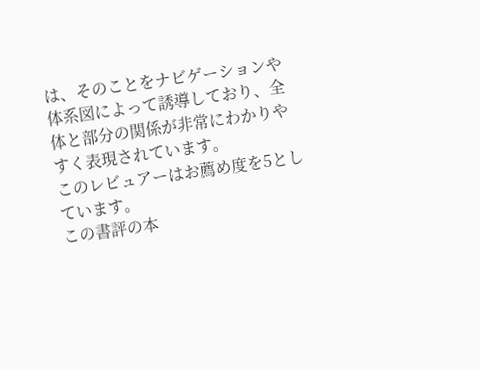は、そのことをナビゲーションや体系図によって誘導しており、全体と部分の関係が非常にわかりやすく表現されています。
このレビュアーはお薦め度を5としています。
この書評の本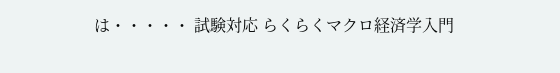は・・・・・ 試験対応 らくらくマクロ経済学入門